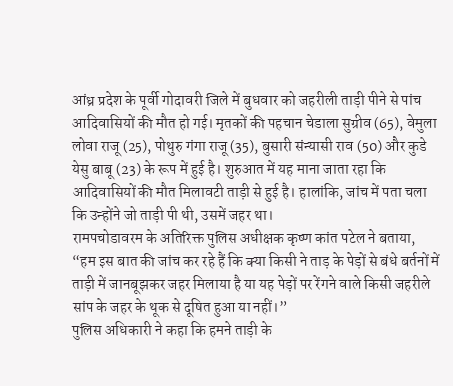आंध्र प्रदेश के पूर्वी गोदावरी जिले में बुधवार को जहरीली ताड़ी पीने से पांच आदिवासियों की मौत हो गई। मृतकों की पहचान चेडाला सुग्रीव (65), वेमुला लोवा राजू (25), पोथुरु गंगा राजू (35), बुसारी संन्यासी राव (50) और कुडे येसु बाबू (23) के रूप में हुई है। शुरुआत में यह माना जाता रहा कि आदिवासियों की मौत मिलावटी ताड़ी से हुई है। हालांकि, जांच में पता चला कि उन्होंने जो ताड़ी पी थी, उसमें जहर था।
रामपचोडावरम के अतिरिक्त पुलिस अधीक्षक कृष्ण कांत पटेल ने बताया, “हम इस बात की जांच कर रहे हैं कि क्या किसी ने ताड़ के पेड़ों से बंधे बर्तनों में ताड़ी में जानबूझकर जहर मिलाया है या यह पेड़ों पर रेंगने वाले किसी जहरीले सांप के जहर के थूक से दूषित हुआ या नहीं।”
पुलिस अधिकारी ने कहा कि हमने ताड़ी के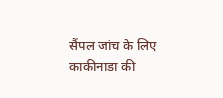सैंपल जांच के लिए काकीनाडा की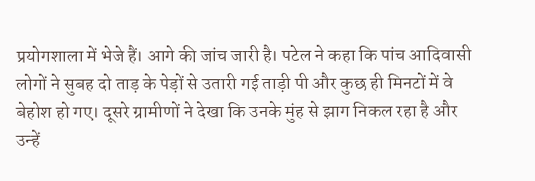प्रयोगशाला में भेजे हैं। आगे की जांच जारी है। पटेल ने कहा कि पांच आदिवासी लोगों ने सुबह दो ताड़ के पेड़ों से उतारी गई ताड़ी पी और कुछ ही मिनटों में वे बेहोश हो गए। दूसरे ग्रामीणों ने देखा कि उनके मुंह से झाग निकल रहा है और उन्हें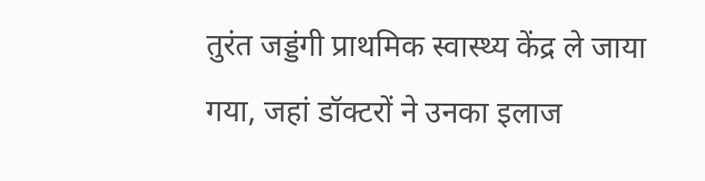तुरंत जड्डंगी प्राथमिक स्वास्थ्य केंद्र ले जाया गया, जहां डॉक्टरों ने उनका इलाज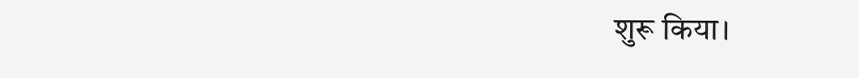शुरू किया।